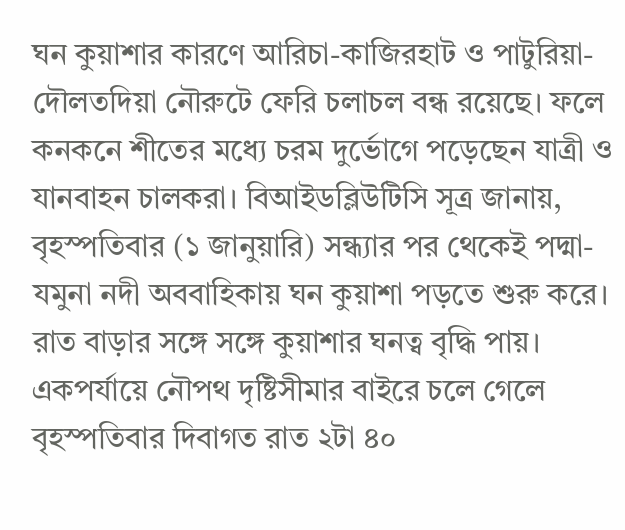ঘন কুয়াশার কারণে আরিচা-কাজিরহাট ও পাটুরিয়া-দৌলতদিয়া নৌরুটে ফেরি চলাচল বন্ধ রয়েছে। ফলে কনকনে শীতের মধ্যে চরম দুর্ভোগে পড়েছেন যাত্রী ও যানবাহন চালকরা। বিআইডব্লিউটিসি সূত্র জানায়, বৃহস্পতিবার (১ জানুয়ারি) সন্ধ্যার পর থেকেই পদ্মা-যমুনা নদী অববাহিকায় ঘন কুয়াশা পড়তে শুরু করে। রাত বাড়ার সঙ্গে সঙ্গে কুয়াশার ঘনত্ব বৃদ্ধি পায়। একপর্যায়ে নৌপথ দৃষ্টিসীমার বাইরে চলে গেলে বৃহস্পতিবার দিবাগত রাত ২টা ৪০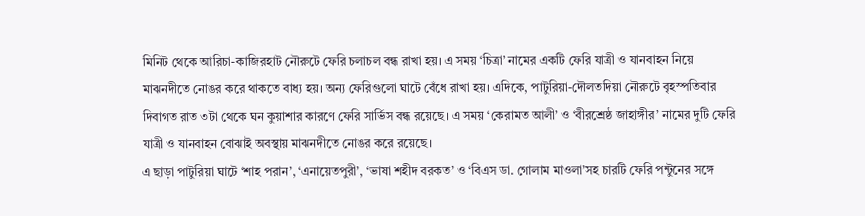মিনিট থেকে আরিচা-কাজিরহাট নৌরুটে ফেরি চলাচল বন্ধ রাখা হয়। এ সময় ‘চিত্রা’ নামের একটি ফেরি যাত্রী ও যানবাহন নিয়ে মাঝনদীতে নোঙর করে থাকতে বাধ্য হয়। অন্য ফেরিগুলো ঘাটে বেঁধে রাখা হয়। এদিকে, পাটুরিয়া-দৌলতদিয়া নৌরুটে বৃহস্পতিবার দিবাগত রাত ৩টা থেকে ঘন কুয়াশার কারণে ফেরি সার্ভিস বন্ধ রয়েছে। এ সময় ‘কেরামত আলী’ ও ‘বীরশ্রেষ্ঠ জাহাঙ্গীর’ নামের দুটি ফেরি যাত্রী ও যানবাহন বোঝাই অবস্থায় মাঝনদীতে নোঙর করে রয়েছে।
এ ছাড়া পাটুরিয়া ঘাটে ‘শাহ পরান’, ‘এনায়েতপুরী’, ‘ভাষা শহীদ বরকত’ ও ‘বিএস ডা. গোলাম মাওলা’সহ চারটি ফেরি পন্টুনের সঙ্গে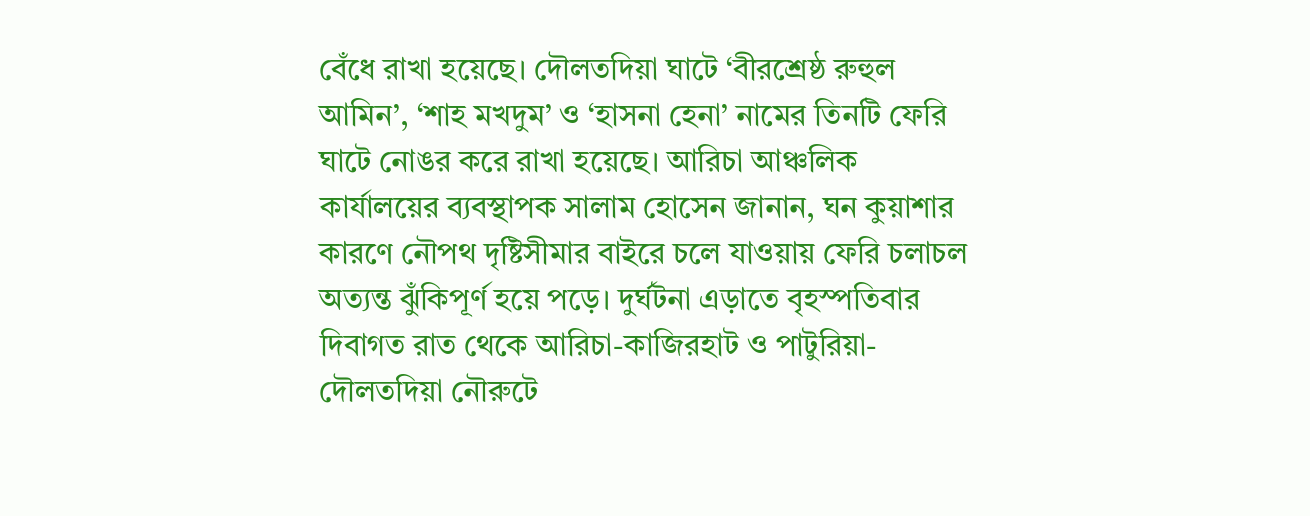বেঁধে রাখা হয়েছে। দৌলতদিয়া ঘাটে ‘বীরশ্রেষ্ঠ রুহুল আমিন’, ‘শাহ মখদুম’ ও ‘হাসনা হেনা’ নামের তিনটি ফেরি ঘাটে নোঙর করে রাখা হয়েছে। আরিচা আঞ্চলিক কার্যালয়ের ব্যবস্থাপক সালাম হোসেন জানান, ঘন কুয়াশার কারণে নৌপথ দৃষ্টিসীমার বাইরে চলে যাওয়ায় ফেরি চলাচল অত্যন্ত ঝুঁকিপূর্ণ হয়ে পড়ে। দুর্ঘটনা এড়াতে বৃহস্পতিবার দিবাগত রাত থেকে আরিচা-কাজিরহাট ও পাটুরিয়া-দৌলতদিয়া নৌরুটে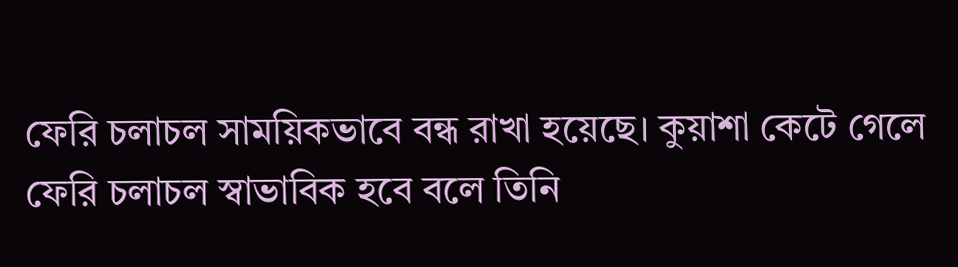ফেরি চলাচল সাময়িকভাবে বন্ধ রাখা হয়েছে। কুয়াশা কেটে গেলে ফেরি চলাচল স্বাভাবিক হবে বলে তিনি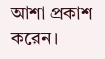আশা প্রকাশ করেন।